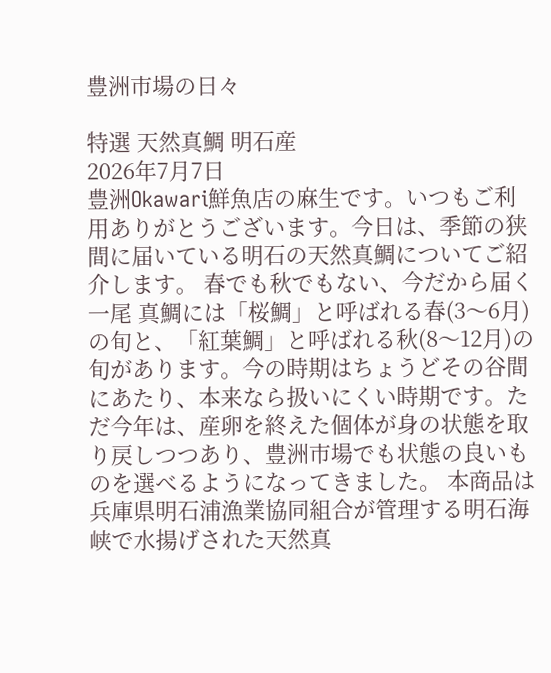豊洲市場の日々

特選 天然真鯛 明石産
2026年7月7日
豊洲Okawari鮮魚店の麻生です。いつもご利用ありがとうございます。今日は、季節の狭間に届いている明石の天然真鯛についてご紹介します。 春でも秋でもない、今だから届く一尾 真鯛には「桜鯛」と呼ばれる春(3〜6月)の旬と、「紅葉鯛」と呼ばれる秋(8〜12月)の旬があります。今の時期はちょうどその谷間にあたり、本来なら扱いにくい時期です。ただ今年は、産卵を終えた個体が身の状態を取り戻しつつあり、豊洲市場でも状態の良いものを選べるようになってきました。 本商品は兵庫県明石浦漁業協同組合が管理する明石海峡で水揚げされた天然真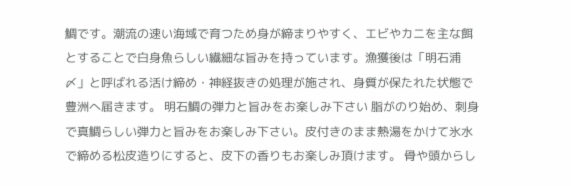鯛です。潮流の速い海域で育つため身が締まりやすく、エビやカニを主な餌とすることで白身魚らしい繊細な旨みを持っています。漁獲後は「明石浦〆」と呼ばれる活け締め・神経抜きの処理が施され、身質が保たれた状態で豊洲へ届きます。 明石鯛の弾力と旨みをお楽しみ下さい 脂がのり始め、刺身で真鯛らしい弾力と旨みをお楽しみ下さい。皮付きのまま熱湯をかけて氷水で締める松皮造りにすると、皮下の香りもお楽しみ頂けます。 骨や頭からし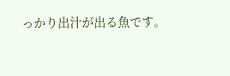っかり出汁が出る魚です。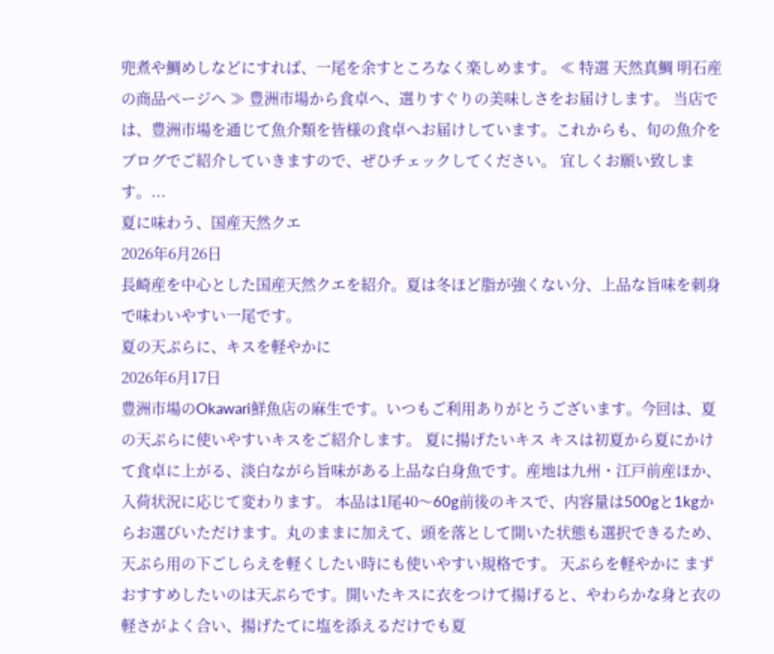兜煮や鯛めしなどにすれば、一尾を余すところなく楽しめます。 ≪ 特選 天然真鯛 明石産の商品ページへ ≫ 豊洲市場から食卓へ、選りすぐりの美味しさをお届けします。 当店では、豊洲市場を通じて魚介類を皆様の食卓へお届けしています。これからも、旬の魚介をブログでご紹介していきますので、ぜひチェックしてください。 宜しくお願い致します。...
夏に味わう、国産天然クエ
2026年6月26日
長崎産を中心とした国産天然クエを紹介。夏は冬ほど脂が強くない分、上品な旨味を刺身で味わいやすい一尾です。
夏の天ぷらに、キスを軽やかに
2026年6月17日
豊洲市場のOkawari鮮魚店の麻生です。いつもご利用ありがとうございます。今回は、夏の天ぷらに使いやすいキスをご紹介します。 夏に揚げたいキス キスは初夏から夏にかけて食卓に上がる、淡白ながら旨味がある上品な白身魚です。産地は九州・江戸前産ほか、入荷状況に応じて変わります。 本品は1尾40〜60g前後のキスで、内容量は500gと1kgからお選びいただけます。丸のままに加えて、頭を落として開いた状態も選択できるため、天ぷら用の下ごしらえを軽くしたい時にも使いやすい規格です。 天ぷらを軽やかに まずおすすめしたいのは天ぷらです。開いたキスに衣をつけて揚げると、やわらかな身と衣の軽さがよく合い、揚げたてに塩を添えるだけでも夏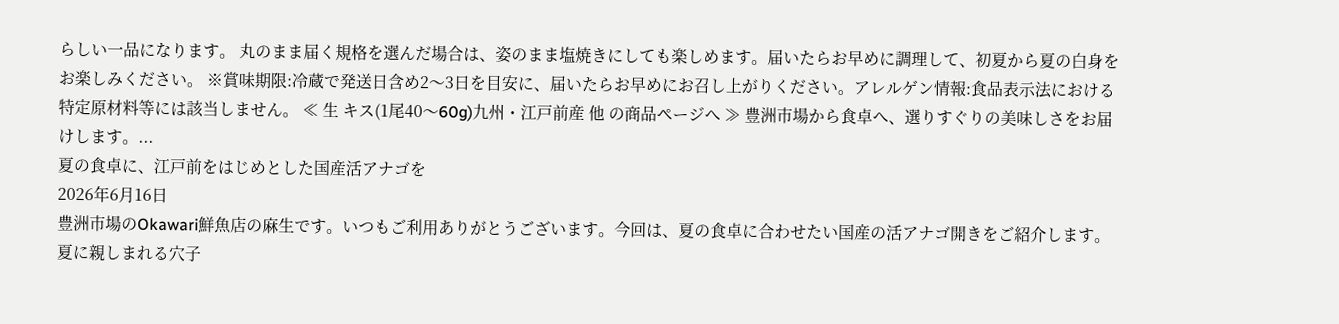らしい一品になります。 丸のまま届く規格を選んだ場合は、姿のまま塩焼きにしても楽しめます。届いたらお早めに調理して、初夏から夏の白身をお楽しみください。 ※賞味期限:冷蔵で発送日含め2〜3日を目安に、届いたらお早めにお召し上がりください。アレルゲン情報:食品表示法における特定原材料等には該当しません。 ≪ 生 キス(1尾40〜60g)九州・江戸前産 他 の商品ページへ ≫ 豊洲市場から食卓へ、選りすぐりの美味しさをお届けします。...
夏の食卓に、江戸前をはじめとした国産活アナゴを
2026年6月16日
豊洲市場のOkawari鮮魚店の麻生です。いつもご利用ありがとうございます。今回は、夏の食卓に合わせたい国産の活アナゴ開きをご紹介します。 夏に親しまれる穴子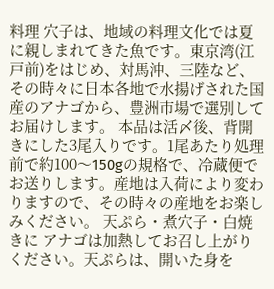料理 穴子は、地域の料理文化では夏に親しまれてきた魚です。東京湾(江戸前)をはじめ、対馬沖、三陸など、その時々に日本各地で水揚げされた国産のアナゴから、豊洲市場で選別してお届けします。 本品は活〆後、背開きにした3尾入りです。1尾あたり処理前で約100〜150gの規格で、冷蔵便でお送りします。産地は入荷により変わりますので、その時々の産地をお楽しみください。 天ぷら・煮穴子・白焼きに アナゴは加熱してお召し上がりください。天ぷらは、開いた身を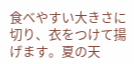食べやすい大きさに切り、衣をつけて揚げます。夏の天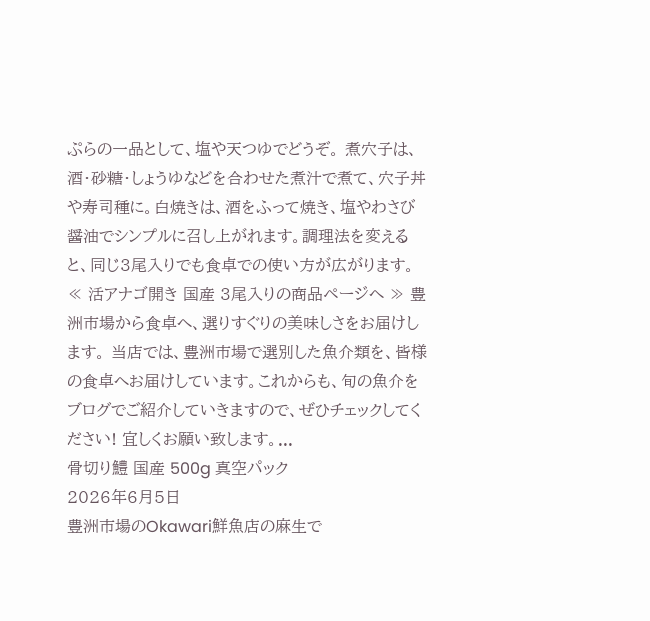ぷらの一品として、塩や天つゆでどうぞ。 煮穴子は、酒・砂糖・しょうゆなどを合わせた煮汁で煮て、穴子丼や寿司種に。白焼きは、酒をふって焼き、塩やわさび醤油でシンプルに召し上がれます。調理法を変えると、同じ3尾入りでも食卓での使い方が広がります。 ≪ 活アナゴ開き 国産 3尾入りの商品ページへ ≫ 豊洲市場から食卓へ、選りすぐりの美味しさをお届けします。 当店では、豊洲市場で選別した魚介類を、皆様の食卓へお届けしています。これからも、旬の魚介をブログでご紹介していきますので、ぜひチェックしてください! 宜しくお願い致します。...
骨切り鱧 国産 500g 真空パック
2026年6月5日
豊洲市場のOkawari鮮魚店の麻生で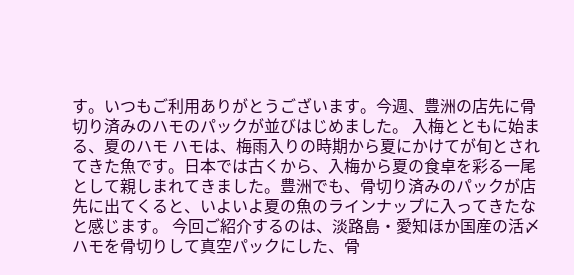す。いつもご利用ありがとうございます。今週、豊洲の店先に骨切り済みのハモのパックが並びはじめました。 入梅とともに始まる、夏のハモ ハモは、梅雨入りの時期から夏にかけてが旬とされてきた魚です。日本では古くから、入梅から夏の食卓を彩る一尾として親しまれてきました。豊洲でも、骨切り済みのパックが店先に出てくると、いよいよ夏の魚のラインナップに入ってきたなと感じます。 今回ご紹介するのは、淡路島・愛知ほか国産の活〆ハモを骨切りして真空パックにした、骨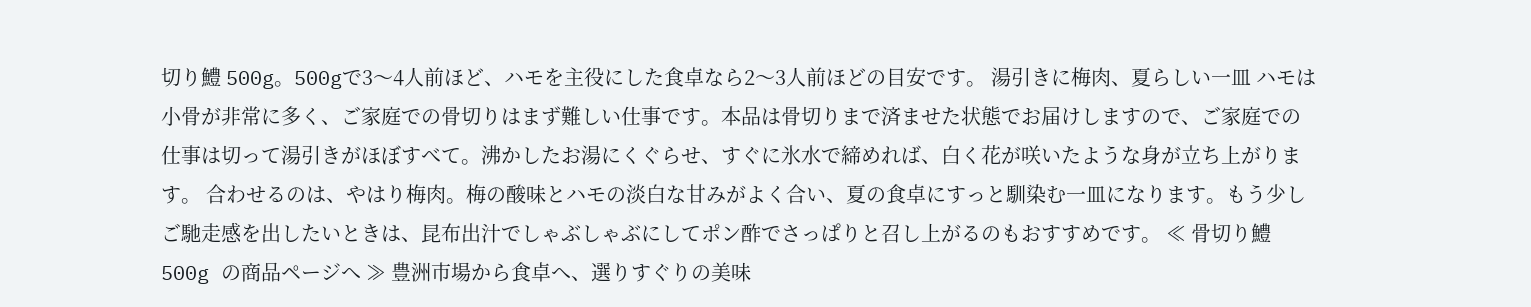切り鱧 500g。500gで3〜4人前ほど、ハモを主役にした食卓なら2〜3人前ほどの目安です。 湯引きに梅肉、夏らしい一皿 ハモは小骨が非常に多く、ご家庭での骨切りはまず難しい仕事です。本品は骨切りまで済ませた状態でお届けしますので、ご家庭での仕事は切って湯引きがほぼすべて。沸かしたお湯にくぐらせ、すぐに氷水で締めれば、白く花が咲いたような身が立ち上がります。 合わせるのは、やはり梅肉。梅の酸味とハモの淡白な甘みがよく合い、夏の食卓にすっと馴染む一皿になります。もう少しご馳走感を出したいときは、昆布出汁でしゃぶしゃぶにしてポン酢でさっぱりと召し上がるのもおすすめです。 ≪ 骨切り鱧 500g の商品ページへ ≫ 豊洲市場から食卓へ、選りすぐりの美味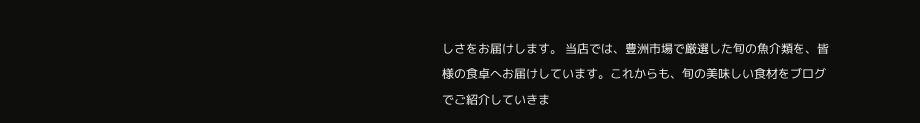しさをお届けします。 当店では、豊洲市場で厳選した旬の魚介類を、皆様の食卓へお届けしています。これからも、旬の美味しい食材をブログでご紹介していきま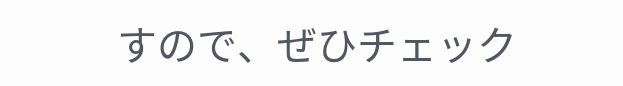すので、ぜひチェック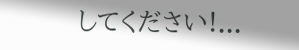してください!...